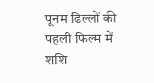पूनम ढिल्लों की पहली फिल्म में शशि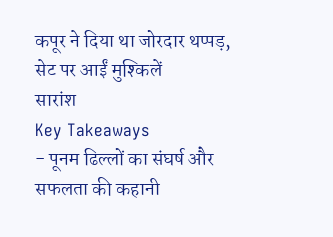कपूर ने दिया था जोरदार थप्पड़, सेट पर आईं मुश्किलें
सारांश
Key Takeaways
- पूनम ढिल्लों का संघर्ष और सफलता की कहानी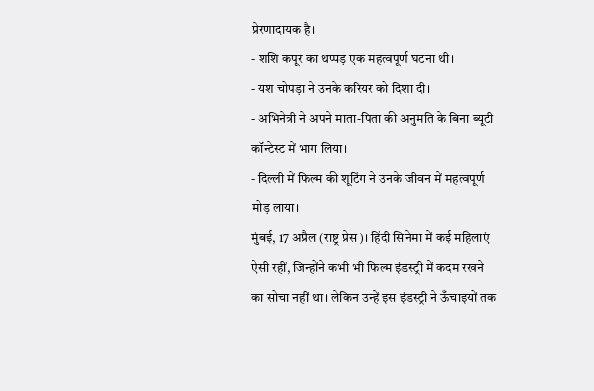प्रेरणादायक है।
- शशि कपूर का थप्पड़ एक महत्वपूर्ण घटना थी।
- यश चोपड़ा ने उनके करियर को दिशा दी।
- अभिनेत्री ने अपने माता-पिता की अनुमति के बिना ब्यूटी कॉन्टेस्ट में भाग लिया।
- दिल्ली में फिल्म की शूटिंग ने उनके जीवन में महत्वपूर्ण मोड़ लाया।
मुंबई, 17 अप्रैल (राष्ट्र प्रेस)। हिंदी सिनेमा में कई महिलाएं ऐसी रहीं, जिन्होंने कभी भी फिल्म इंडस्ट्री में कदम रखने का सोचा नहीं था। लेकिन उन्हें इस इंडस्ट्री ने ऊँचाइयों तक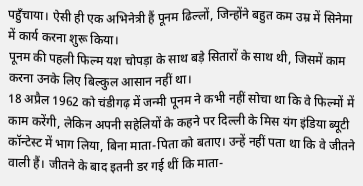पहुँचाया। ऐसी ही एक अभिनेत्री हैं पूनम ढिल्लों, जिन्होंने बहुत कम उम्र में सिनेमा में कार्य करना शुरू किया।
पूनम की पहली फिल्म यश चोपड़ा के साथ बड़े सितारों के साथ थी, जिसमें काम करना उनके लिए बिल्कुल आसान नहीं था।
18 अप्रैल 1962 को चंडीगढ़ में जन्मी पूनम ने कभी नहीं सोचा था कि वे फिल्मों में काम करेंगी, लेकिन अपनी सहेलियों के कहने पर दिल्ली के मिस यंग इंडिया ब्यूटी कॉन्टेस्ट में भाग लिया, बिना माता-पिता को बताए। उन्हें नहीं पता था कि वे जीतने वाली हैं। जीतने के बाद इतनी डर गई थीं कि माता-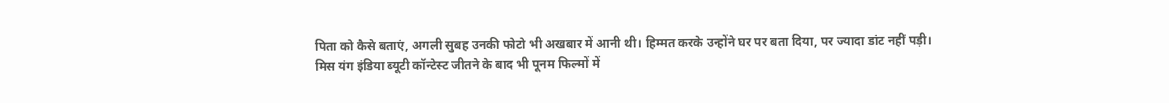पिता को कैसे बताएं, अगली सुबह उनकी फोटो भी अखबार में आनी थी। हिम्मत करके उन्होंने घर पर बता दिया, पर ज्यादा डांट नहीं पड़ी।
मिस यंग इंडिया ब्यूटी कॉन्टेस्ट जीतने के बाद भी पूनम फिल्मों में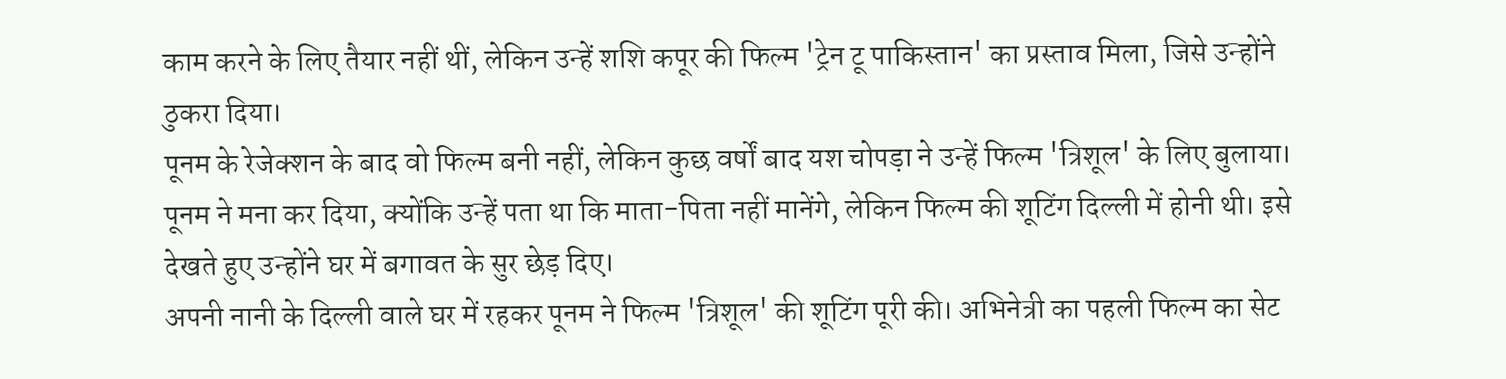काम करने के लिए तैयार नहीं थीं, लेकिन उन्हें शशि कपूर की फिल्म 'ट्रेन टू पाकिस्तान' का प्रस्ताव मिला, जिसे उन्होंने ठुकरा दिया।
पूनम के रेजेक्शन के बाद वो फिल्म बनी नहीं, लेकिन कुछ वर्षों बाद यश चोपड़ा ने उन्हें फिल्म 'त्रिशूल' के लिए बुलाया। पूनम ने मना कर दिया, क्योंकि उन्हें पता था कि माता-पिता नहीं मानेंगे, लेकिन फिल्म की शूटिंग दिल्ली में होनी थी। इसे देखते हुए उन्होंने घर में बगावत के सुर छेड़ दिए।
अपनी नानी के दिल्ली वाले घर में रहकर पूनम ने फिल्म 'त्रिशूल' की शूटिंग पूरी की। अभिनेत्री का पहली फिल्म का सेट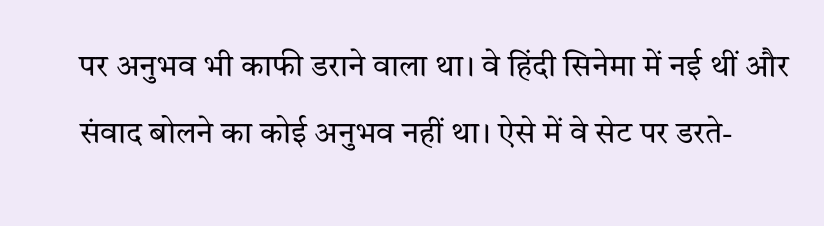पर अनुभव भी काफी डराने वाला था। वे हिंदी सिनेमा में नई थीं और संवाद बोलने का कोई अनुभव नहीं था। ऐसे में वे सेट पर डरते-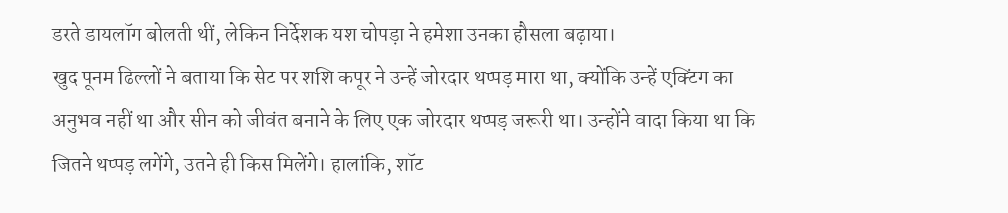डरते डायलॉग बोलती थीं, लेकिन निर्देशक यश चोपड़ा ने हमेशा उनका हौसला बढ़ाया।
खुद पूनम ढिल्लों ने बताया कि सेट पर शशि कपूर ने उन्हें जोरदार थप्पड़ मारा था, क्योंकि उन्हें एक्टिंग का अनुभव नहीं था और सीन को जीवंत बनाने के लिए एक जोरदार थप्पड़ जरूरी था। उन्होंने वादा किया था कि जितने थप्पड़ लगेंगे, उतने ही किस मिलेंगे। हालांकि, शॉट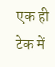एक ही टेक में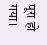पूरा हो गया।